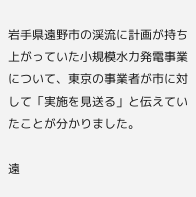岩手県遠野市の渓流に計画が持ち上がっていた小規模水力発電事業について、東京の事業者が市に対して「実施を見送る」と伝えていたことが分かりました。

遠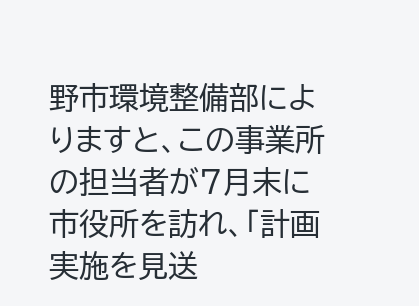野市環境整備部によりますと、この事業所の担当者が7月末に市役所を訪れ、「計画実施を見送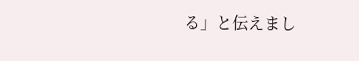る」と伝えまし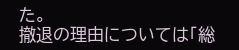た。
撤退の理由については「総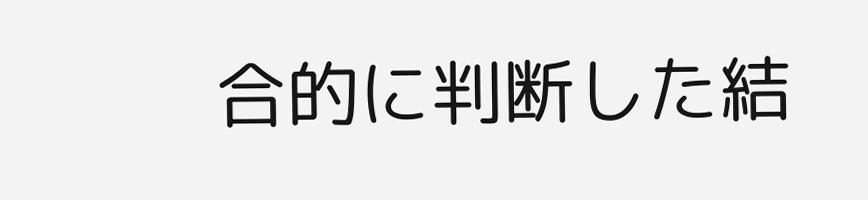合的に判断した結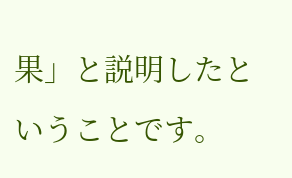果」と説明したということです。